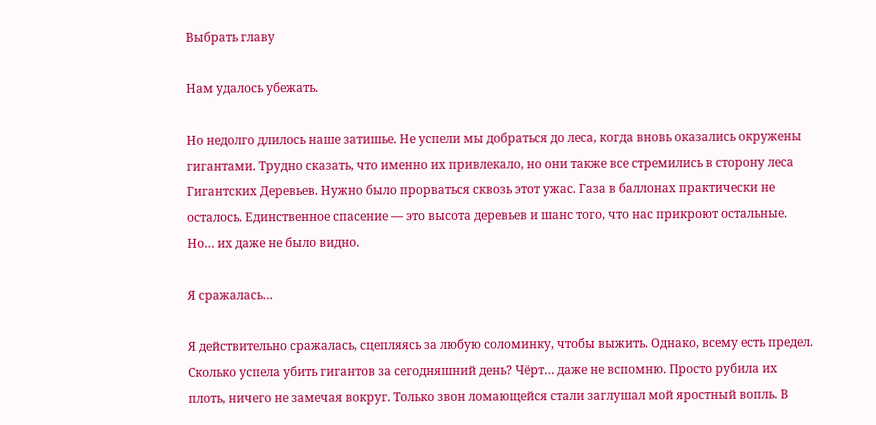Выбрать главу

Нам удалось убежать.

Но недолго длилось наше затишье. Не успели мы добраться до леса, когда вновь оказались окружены гигантами. Трудно сказать, что именно их привлекало, но они также все стремились в сторону леса Гигантских Деревьев. Нужно было прорваться сквозь этот ужас. Газа в баллонах практически не осталось. Единственное спасение — это высота деревьев и шанс того, что нас прикроют остальные. Но… их даже не было видно.

Я сражалась…

Я действительно сражалась, сцепляясь за любую соломинку, чтобы выжить. Однако, всему есть предел. Сколько успела убить гигантов за сегодняшний день? Чёрт… даже не вспомню. Просто рубила их плоть, ничего не замечая вокруг. Только звон ломающейся стали заглушал мой яростный вопль. В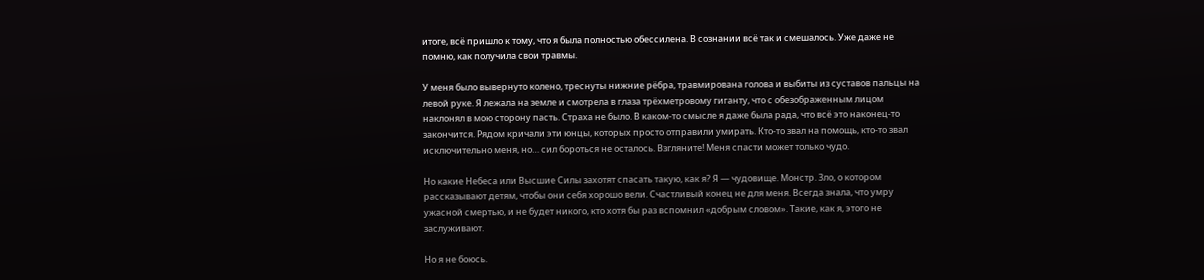итоге, всё пришло к тому, что я была полностью обессилена. В сознании всё так и смешалось. Уже даже не помню, как получила свои травмы.

У меня было вывернуто колено, треснуты нижние рёбра, травмирована голова и выбиты из суставов пальцы на левой руке. Я лежала на земле и смотрела в глаза трёхметровому гиганту, что с обезображенным лицом наклонял в мою сторону пасть. Страха не было. В каком-то смысле я даже была рада, что всё это наконец-то закончится. Рядом кричали эти юнцы, которых просто отправили умирать. Кто-то звал на помощь, кто-то звал исключительно меня, но… сил бороться не осталось. Взгляните! Меня спасти может только чудо.

Но какие Небеса или Высшие Силы захотят спасать такую, как я? Я — чудовище. Монстр. Зло, о котором рассказывают детям, чтобы они себя хорошо вели. Счастливый конец не для меня. Всегда знала, что умру ужасной смертью, и не будет никого, кто хотя бы раз вспомнил «добрым словом». Такие, как я, этого не заслуживают.

Но я не боюсь.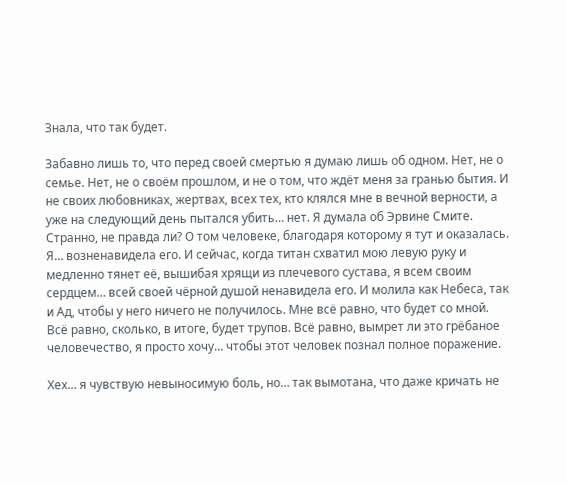Знала, что так будет.

Забавно лишь то, что перед своей смертью я думаю лишь об одном. Нет, не о семье. Нет, не о своём прошлом, и не о том, что ждёт меня за гранью бытия. И не своих любовниках, жертвах, всех тех, кто клялся мне в вечной верности, а уже на следующий день пытался убить… нет. Я думала об Эрвине Смите. Странно, не правда ли? О том человеке, благодаря которому я тут и оказалась. Я… возненавидела его. И сейчас, когда титан схватил мою левую руку и медленно тянет её, вышибая хрящи из плечевого сустава, я всем своим сердцем… всей своей чёрной душой ненавидела его. И молила как Небеса, так и Ад, чтобы у него ничего не получилось. Мне всё равно, что будет со мной. Всё равно, сколько, в итоге, будет трупов. Всё равно, вымрет ли это грёбаное человечество, я просто хочу… чтобы этот человек познал полное поражение.

Хех… я чувствую невыносимую боль, но… так вымотана, что даже кричать не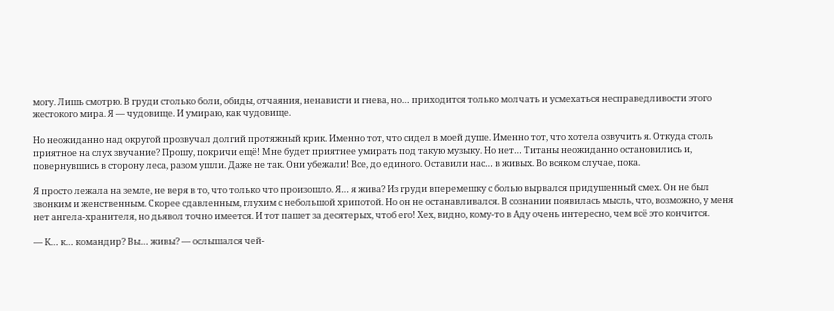могу. Лишь смотрю. В груди столько боли, обиды, отчаяния, ненависти и гнева, но… приходится только молчать и усмехаться несправедливости этого жестокого мира. Я — чудовище. И умираю, как чудовище.

Но неожиданно над округой прозвучал долгий протяжный крик. Именно тот, что сидел в моей душе. Именно тот, что хотела озвучить я. Откуда столь приятное на слух звучание? Прошу, покричи ещё! Мне будет приятнее умирать под такую музыку. Но нет… Титаны неожиданно остановились и, повернувшись в сторону леса, разом ушли. Даже не так. Они убежали! Все, до единого. Оставили нас… в живых. Во всяком случае, пока.

Я просто лежала на земле, не веря в то, что только что произошло. Я… я жива? Из груди вперемешку с болью вырвался придушенный смех. Он не был звонким и женственным. Скорее сдавленным, глухим с небольшой хрипотой. Но он не останавливался. В сознании появилась мысль, что, возможно, у меня нет ангела-хранителя, но дьявол точно имеется. И тот пашет за десятерых, чтоб его! Хех, видно, кому-то в Аду очень интересно, чем всё это кончится.

— К… к… командир? Вы… живы? — ослышался чей-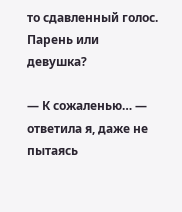то сдавленный голос. Парень или девушка?

— К сожаленью… — ответила я, даже не пытаясь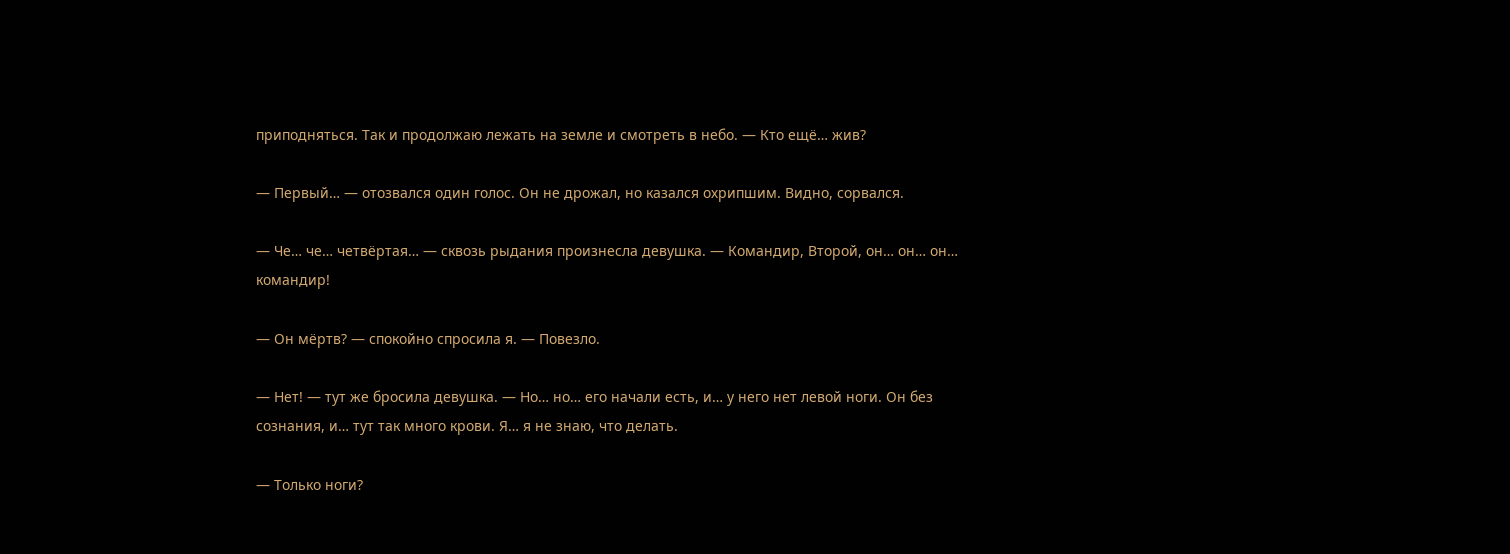приподняться. Так и продолжаю лежать на земле и смотреть в небо. — Кто ещё… жив?

— Первый… — отозвался один голос. Он не дрожал, но казался охрипшим. Видно, сорвался.

— Че… че… четвёртая… — сквозь рыдания произнесла девушка. — Командир, Второй, он… он… он… командир!

— Он мёртв? — спокойно спросила я. — Повезло.

— Нет! — тут же бросила девушка. — Но… но… его начали есть, и… у него нет левой ноги. Он без сознания, и… тут так много крови. Я… я не знаю, что делать.

— Только ноги?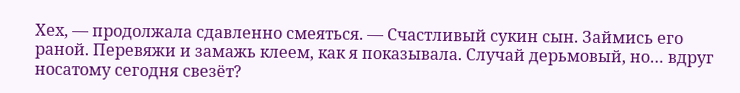Хех, — продолжала сдавленно смеяться. — Счастливый сукин сын. Займись его раной. Перевяжи и замажь клеем, как я показывала. Случай дерьмовый, но… вдруг носатому сегодня свезёт?